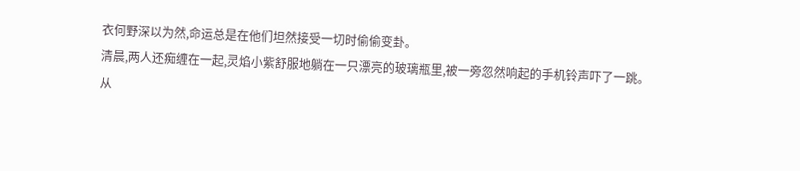衣何野深以为然,命运总是在他们坦然接受一切时偷偷变卦。
清晨,两人还痴缠在一起,灵焰小紫舒服地躺在一只漂亮的玻璃瓶里,被一旁忽然响起的手机铃声吓了一跳。
从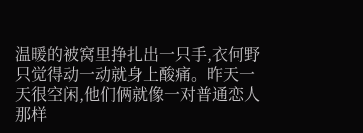温暖的被窝里挣扎出一只手,衣何野只觉得动一动就身上酸痛。昨天一天很空闲,他们俩就像一对普通恋人那样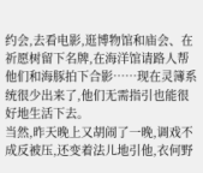约会,去看电影,逛博物馆和庙会、在祈愿树留下名牌,在海洋馆请路人帮他们和海豚拍下合影……现在灵簿系统很少出来了,他们无需指引也能很好地生活下去。
当然,昨天晚上又胡闹了一晚,调戏不成反被压,还变着法儿地引他,衣何野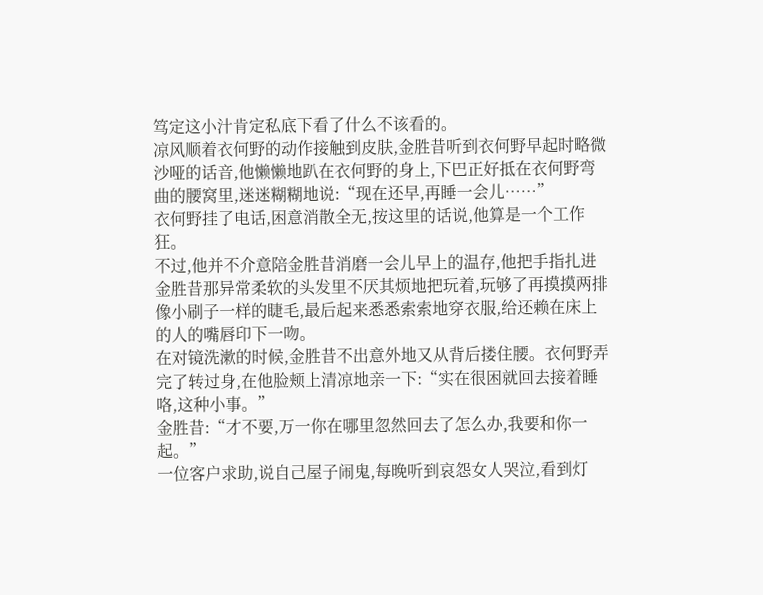笃定这小汁肯定私底下看了什么不该看的。
凉风顺着衣何野的动作接触到皮肤,金胜昔听到衣何野早起时略微沙哑的话音,他懒懒地趴在衣何野的身上,下巴正好抵在衣何野弯曲的腰窝里,迷迷糊糊地说:“现在还早,再睡一会儿……”
衣何野挂了电话,困意消散全无,按这里的话说,他算是一个工作狂。
不过,他并不介意陪金胜昔消磨一会儿早上的温存,他把手指扎进金胜昔那异常柔软的头发里不厌其烦地把玩着,玩够了再摸摸两排像小刷子一样的睫毛,最后起来悉悉索索地穿衣服,给还赖在床上的人的嘴唇印下一吻。
在对镜洗漱的时候,金胜昔不出意外地又从背后搂住腰。衣何野弄完了转过身,在他脸颊上清凉地亲一下:“实在很困就回去接着睡咯,这种小事。”
金胜昔:“才不要,万一你在哪里忽然回去了怎么办,我要和你一起。”
一位客户求助,说自己屋子闹鬼,每晚听到哀怨女人哭泣,看到灯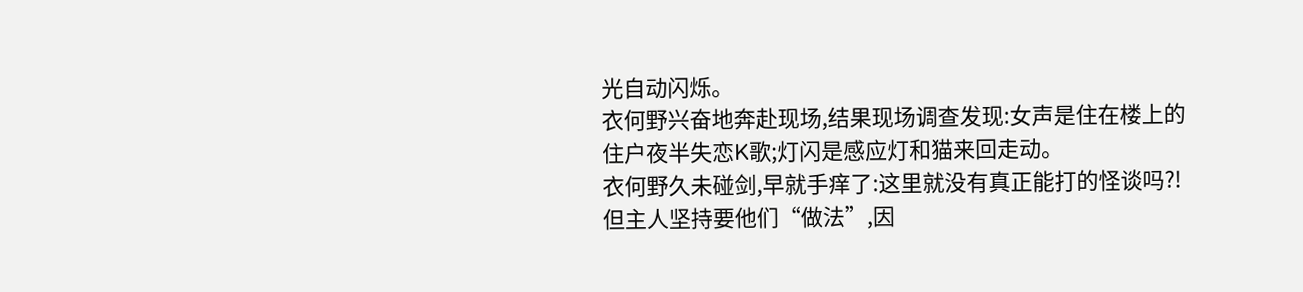光自动闪烁。
衣何野兴奋地奔赴现场,结果现场调查发现:女声是住在楼上的住户夜半失恋K歌;灯闪是感应灯和猫来回走动。
衣何野久未碰剑,早就手痒了:这里就没有真正能打的怪谈吗?!
但主人坚持要他们“做法”,因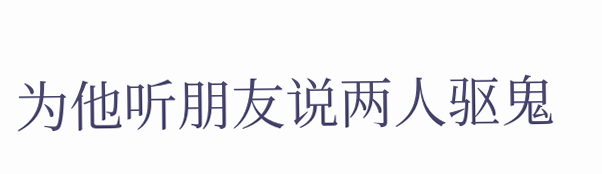为他听朋友说两人驱鬼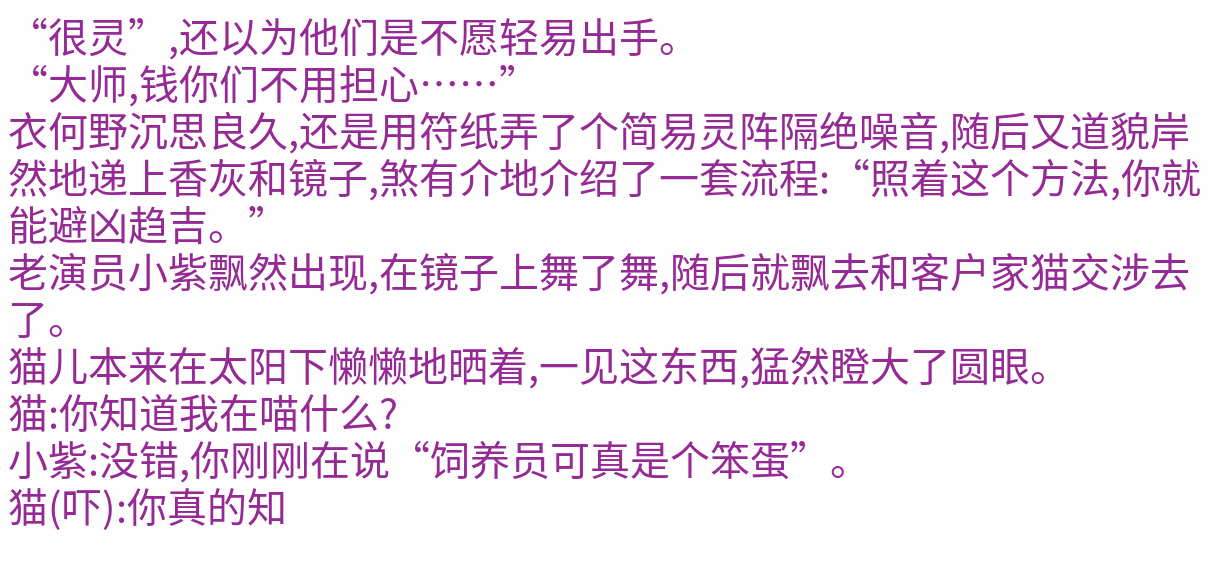“很灵”,还以为他们是不愿轻易出手。
“大师,钱你们不用担心……”
衣何野沉思良久,还是用符纸弄了个简易灵阵隔绝噪音,随后又道貌岸然地递上香灰和镜子,煞有介地介绍了一套流程:“照着这个方法,你就能避凶趋吉。”
老演员小紫飘然出现,在镜子上舞了舞,随后就飘去和客户家猫交涉去了。
猫儿本来在太阳下懒懒地晒着,一见这东西,猛然瞪大了圆眼。
猫:你知道我在喵什么?
小紫:没错,你刚刚在说“饲养员可真是个笨蛋”。
猫(吓):你真的知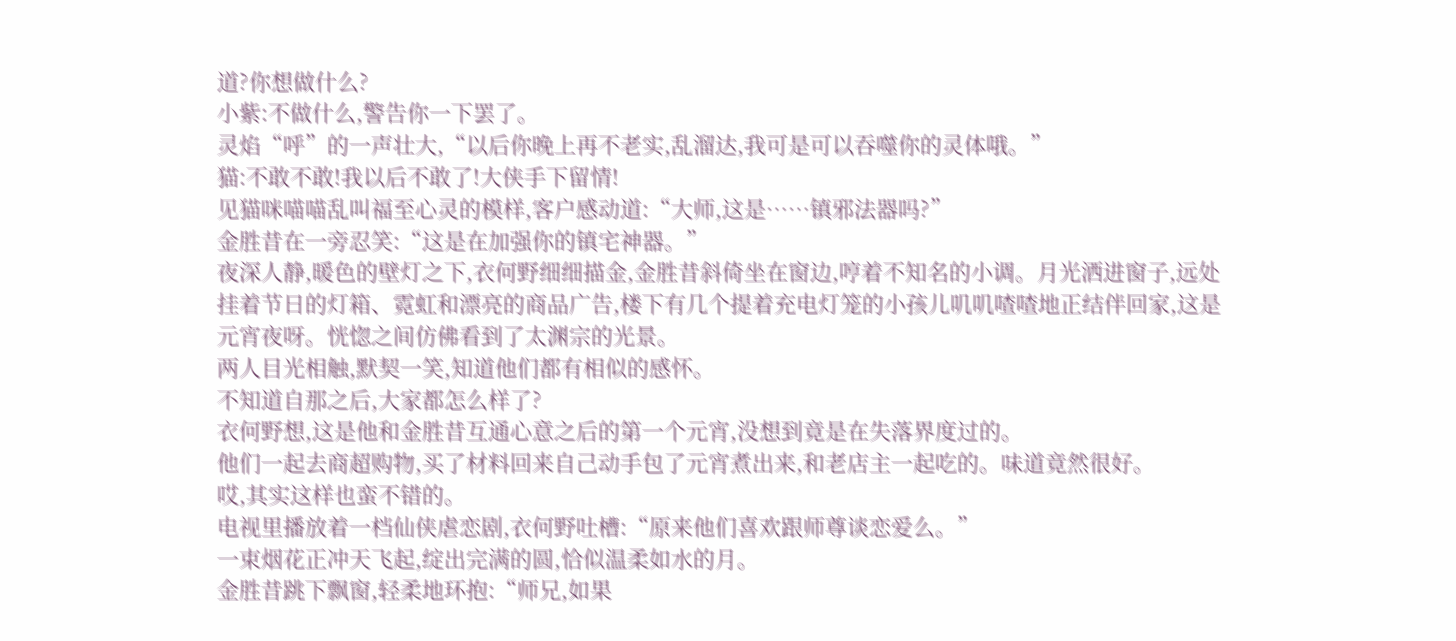道?你想做什么?
小紫:不做什么,警告你一下罢了。
灵焰“呼”的一声壮大,“以后你晚上再不老实,乱溜达,我可是可以吞噬你的灵体哦。”
猫:不敢不敢!我以后不敢了!大侠手下留情!
见猫咪喵喵乱叫福至心灵的模样,客户感动道:“大师,这是……镇邪法器吗?”
金胜昔在一旁忍笑:“这是在加强你的镇宅神器。”
夜深人静,暖色的壁灯之下,衣何野细细描金,金胜昔斜倚坐在窗边,哼着不知名的小调。月光洒进窗子,远处挂着节日的灯箱、霓虹和漂亮的商品广告,楼下有几个提着充电灯笼的小孩儿叽叽喳喳地正结伴回家,这是元宵夜呀。恍惚之间仿佛看到了太渊宗的光景。
两人目光相触,默契一笑,知道他们都有相似的感怀。
不知道自那之后,大家都怎么样了?
衣何野想,这是他和金胜昔互通心意之后的第一个元宵,没想到竟是在失落界度过的。
他们一起去商超购物,买了材料回来自己动手包了元宵煮出来,和老店主一起吃的。味道竟然很好。
哎,其实这样也蛮不错的。
电视里播放着一档仙侠虐恋剧,衣何野吐槽:“原来他们喜欢跟师尊谈恋爱么。”
一束烟花正冲天飞起,绽出完满的圆,恰似温柔如水的月。
金胜昔跳下飘窗,轻柔地环抱:“师兄,如果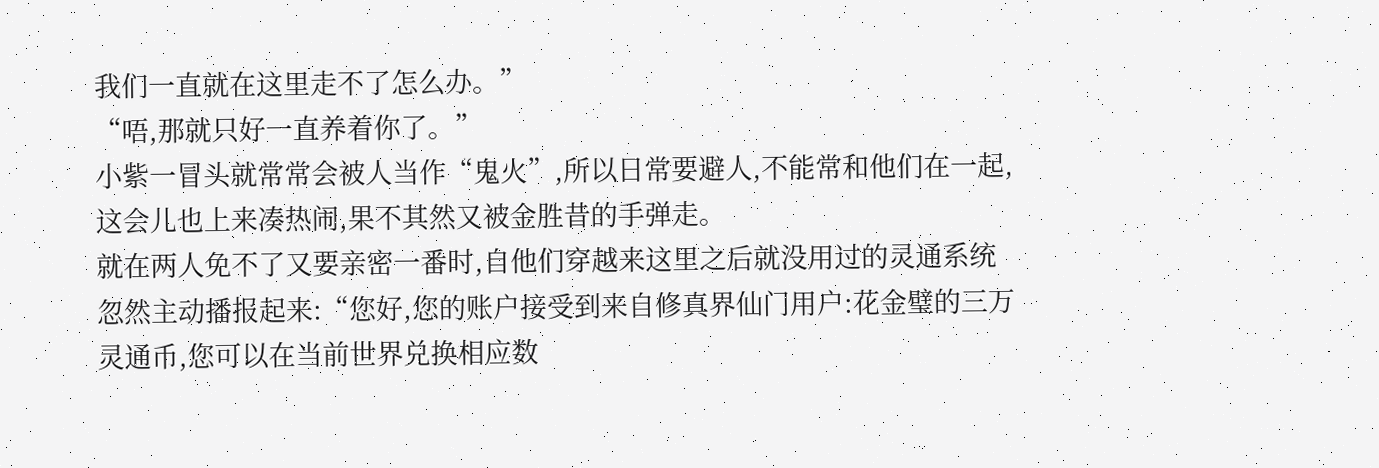我们一直就在这里走不了怎么办。”
“唔,那就只好一直养着你了。”
小紫一冒头就常常会被人当作“鬼火”,所以日常要避人,不能常和他们在一起,这会儿也上来凑热闹,果不其然又被金胜昔的手弹走。
就在两人免不了又要亲密一番时,自他们穿越来这里之后就没用过的灵通系统忽然主动播报起来:“您好,您的账户接受到来自修真界仙门用户:花金璧的三万灵通币,您可以在当前世界兑换相应数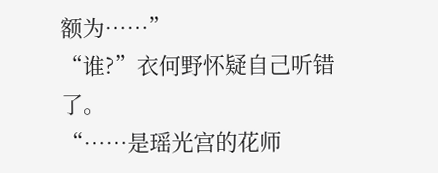额为……”
“谁?”衣何野怀疑自己听错了。
“……是瑶光宫的花师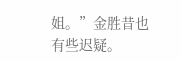姐。”金胜昔也有些迟疑。